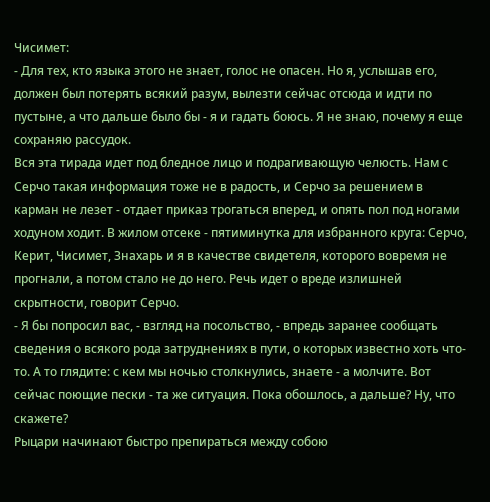Чисимет:
- Для тех, кто языка этого не знает, голос не опасен. Но я, услышав его, должен был потерять всякий разум, вылезти сейчас отсюда и идти по пустыне, а что дальше было бы - я и гадать боюсь. Я не знаю, почему я еще сохраняю рассудок.
Вся эта тирада идет под бледное лицо и подрагивающую челюсть. Нам с Серчо такая информация тоже не в радость, и Серчо за решением в карман не лезет - отдает приказ трогаться вперед, и опять пол под ногами ходуном ходит. В жилом отсеке - пятиминутка для избранного круга: Серчо, Керит, Чисимет, Знахарь и я в качестве свидетеля, которого вовремя не прогнали, а потом стало не до него. Речь идет о вреде излишней скрытности, говорит Серчо.
- Я бы попросил вас, - взгляд на посольство, - впредь заранее сообщать сведения о всякого рода затруднениях в пути, о которых известно хоть что-то. А то глядите: с кем мы ночью столкнулись, знаете - а молчите. Вот сейчас поющие пески - та же ситуация. Пока обошлось, а дальше? Ну, что скажете?
Рыцари начинают быстро препираться между собою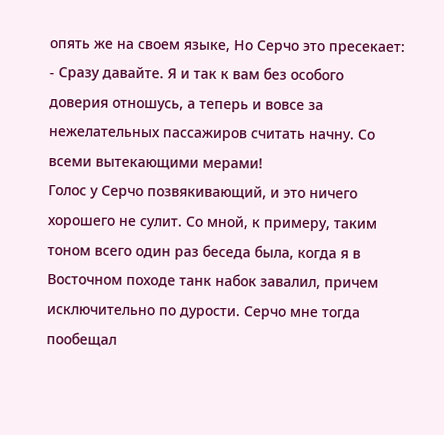опять же на своем языке, Но Серчо это пресекает:
- Сразу давайте. Я и так к вам без особого доверия отношусь, а теперь и вовсе за нежелательных пассажиров считать начну. Со всеми вытекающими мерами!
Голос у Серчо позвякивающий, и это ничего хорошего не сулит. Со мной, к примеру, таким тоном всего один раз беседа была, когда я в Восточном походе танк набок завалил, причем исключительно по дурости. Серчо мне тогда пообещал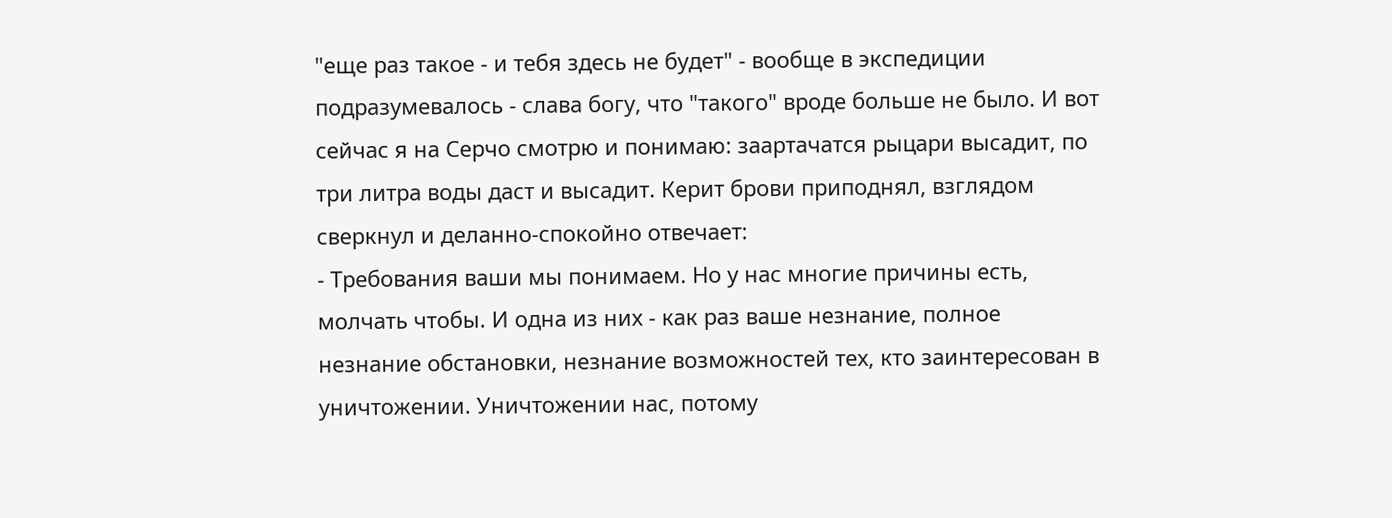"еще раз такое - и тебя здесь не будет" - вообще в экспедиции подразумевалось - слава богу, что "такого" вроде больше не было. И вот сейчас я на Серчо смотрю и понимаю: заартачатся рыцари высадит, по три литра воды даст и высадит. Керит брови приподнял, взглядом сверкнул и деланно-спокойно отвечает:
- Требования ваши мы понимаем. Но у нас многие причины есть, молчать чтобы. И одна из них - как раз ваше незнание, полное незнание обстановки, незнание возможностей тех, кто заинтересован в уничтожении. Уничтожении нас, потому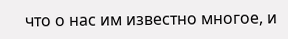что о нас им известно многое, и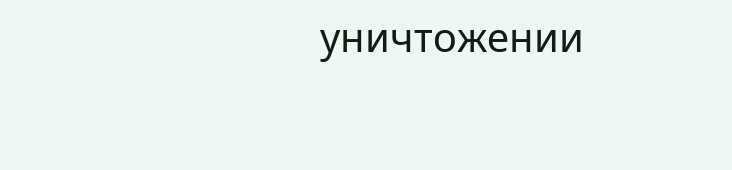уничтожении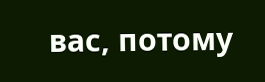вас, потому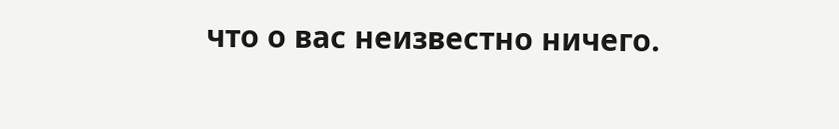что о вас неизвестно ничего.